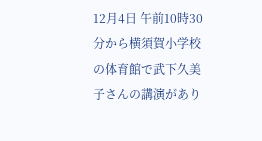12月4日 午前10時30分から横須賀小学校の体育館で武下久美子さんの講演があり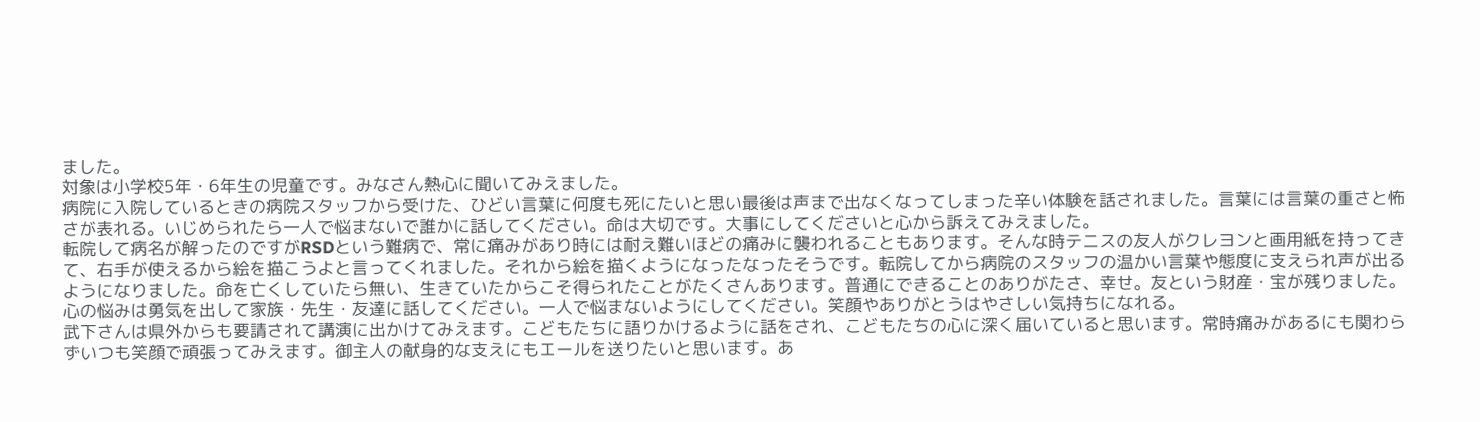ました。
対象は小学校5年・6年生の児童です。みなさん熱心に聞いてみえました。
病院に入院しているときの病院スタッフから受けた、ひどい言葉に何度も死にたいと思い最後は声まで出なくなってしまった辛い体験を話されました。言葉には言葉の重さと怖さが表れる。いじめられたら一人で悩まないで誰かに話してください。命は大切です。大事にしてくださいと心から訴えてみえました。
転院して病名が解ったのですがRSDという難病で、常に痛みがあり時には耐え難いほどの痛みに襲われることもあります。そんな時テニスの友人がクレヨンと画用紙を持ってきて、右手が使えるから絵を描こうよと言ってくれました。それから絵を描くようになったなったそうです。転院してから病院のスタッフの温かい言葉や態度に支えられ声が出るようになりました。命を亡くしていたら無い、生きていたからこそ得られたことがたくさんあります。普通にできることのありがたさ、幸せ。友という財産・宝が残りました。心の悩みは勇気を出して家族・先生・友達に話してください。一人で悩まないようにしてください。笑顔やありがとうはやさしい気持ちになれる。
武下さんは県外からも要請されて講演に出かけてみえます。こどもたちに語りかけるように話をされ、こどもたちの心に深く届いていると思います。常時痛みがあるにも関わらずいつも笑顔で頑張ってみえます。御主人の献身的な支えにもエールを送りたいと思います。あ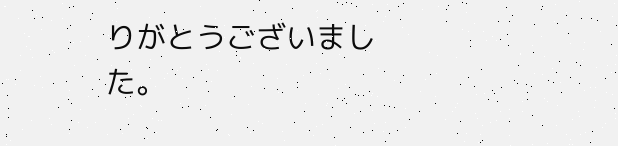りがとうございました。